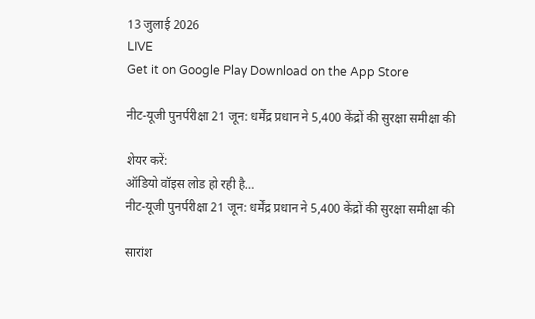13 जुलाई 2026
LIVE
Get it on Google Play Download on the App Store

नीट-यूजी पुनर्परीक्षा 21 जून: धर्मेंद्र प्रधान ने 5,400 केंद्रों की सुरक्षा समीक्षा की

शेयर करें:
ऑडियो वॉइस लोड हो रही है…
नीट-यूजी पुनर्परीक्षा 21 जून: धर्मेंद्र प्रधान ने 5,400 केंद्रों की सुरक्षा समीक्षा की

सारांश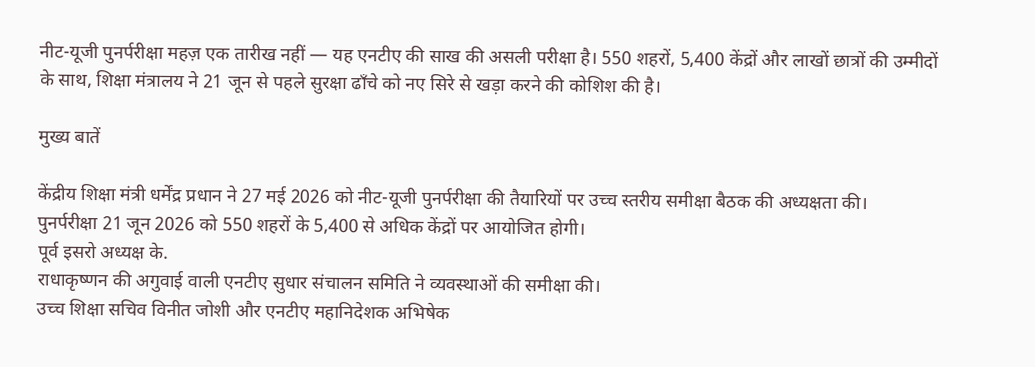नीट-यूजी पुनर्परीक्षा महज़ एक तारीख नहीं — यह एनटीए की साख की असली परीक्षा है। 550 शहरों, 5,400 केंद्रों और लाखों छात्रों की उम्मीदों के साथ, शिक्षा मंत्रालय ने 21 जून से पहले सुरक्षा ढाँचे को नए सिरे से खड़ा करने की कोशिश की है।

मुख्य बातें

केंद्रीय शिक्षा मंत्री धर्मेंद्र प्रधान ने 27 मई 2026 को नीट-यूजी पुनर्परीक्षा की तैयारियों पर उच्च स्तरीय समीक्षा बैठक की अध्यक्षता की।
पुनर्परीक्षा 21 जून 2026 को 550 शहरों के 5,400 से अधिक केंद्रों पर आयोजित होगी।
पूर्व इसरो अध्यक्ष के.
राधाकृष्णन की अगुवाई वाली एनटीए सुधार संचालन समिति ने व्यवस्थाओं की समीक्षा की।
उच्च शिक्षा सचिव विनीत जोशी और एनटीए महानिदेशक अभिषेक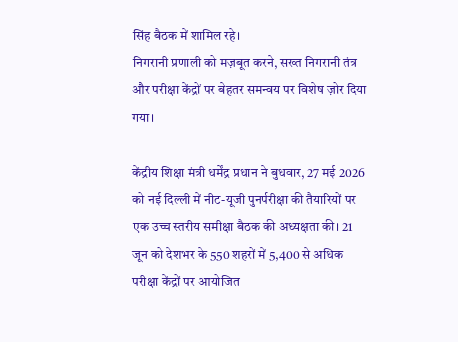सिंह बैठक में शामिल रहे।
निगरानी प्रणाली को मज़बूत करने, सख्त निगरानी तंत्र और परीक्षा केंद्रों पर बेहतर समन्वय पर विशेष ज़ोर दिया गया।

केंद्रीय शिक्षा मंत्री धर्मेंद्र प्रधान ने बुधवार, 27 मई 2026 को नई दिल्ली में नीट-यूजी पुनर्परीक्षा की तैयारियों पर एक उच्च स्तरीय समीक्षा बैठक की अध्यक्षता की। 21 जून को देशभर के 550 शहरों में 5,400 से अधिक परीक्षा केंद्रों पर आयोजित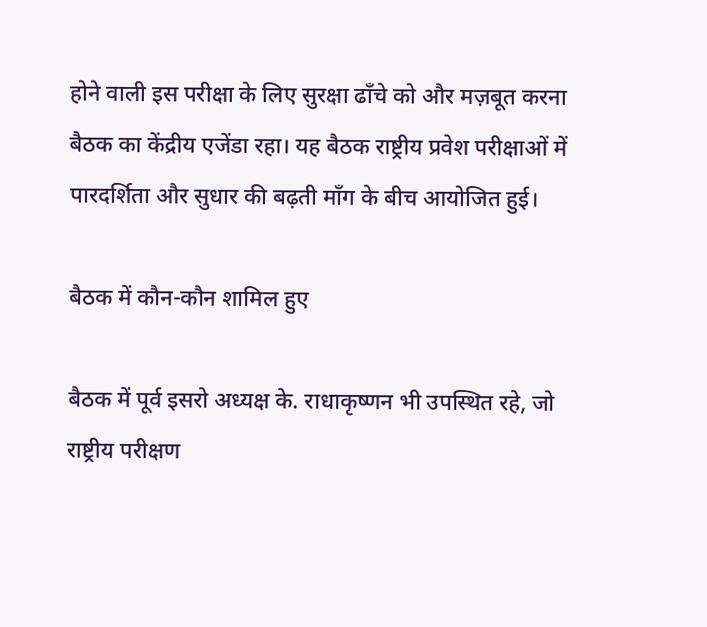होने वाली इस परीक्षा के लिए सुरक्षा ढाँचे को और मज़बूत करना बैठक का केंद्रीय एजेंडा रहा। यह बैठक राष्ट्रीय प्रवेश परीक्षाओं में पारदर्शिता और सुधार की बढ़ती माँग के बीच आयोजित हुई।

बैठक में कौन-कौन शामिल हुए

बैठक में पूर्व इसरो अध्यक्ष के. राधाकृष्णन भी उपस्थित रहे, जो राष्ट्रीय परीक्षण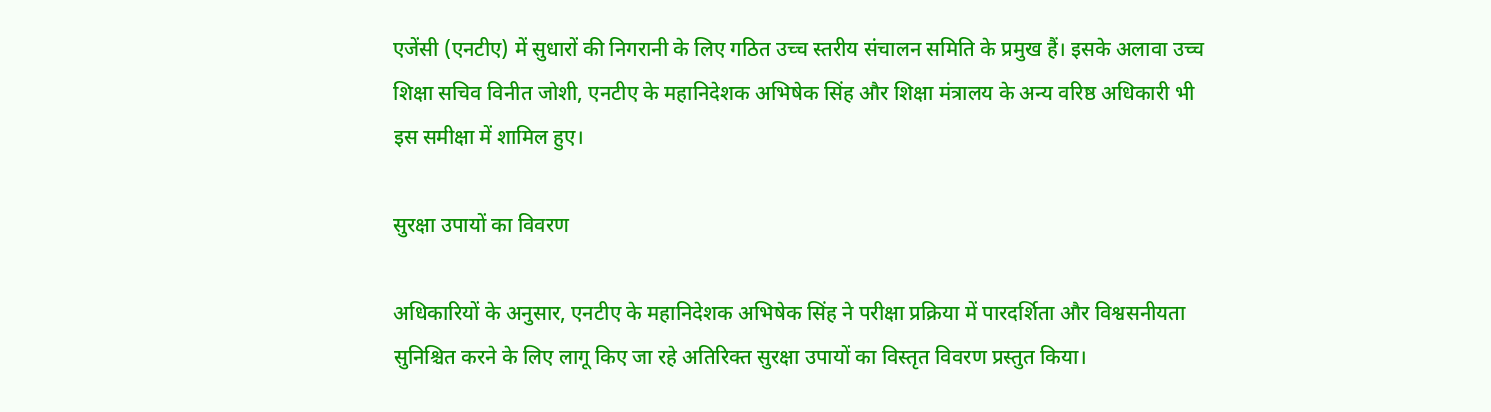एजेंसी (एनटीए) में सुधारों की निगरानी के लिए गठित उच्च स्तरीय संचालन समिति के प्रमुख हैं। इसके अलावा उच्च शिक्षा सचिव विनीत जोशी, एनटीए के महानिदेशक अभिषेक सिंह और शिक्षा मंत्रालय के अन्य वरिष्ठ अधिकारी भी इस समीक्षा में शामिल हुए।

सुरक्षा उपायों का विवरण

अधिकारियों के अनुसार, एनटीए के महानिदेशक अभिषेक सिंह ने परीक्षा प्रक्रिया में पारदर्शिता और विश्वसनीयता सुनिश्चित करने के लिए लागू किए जा रहे अतिरिक्त सुरक्षा उपायों का विस्तृत विवरण प्रस्तुत किया।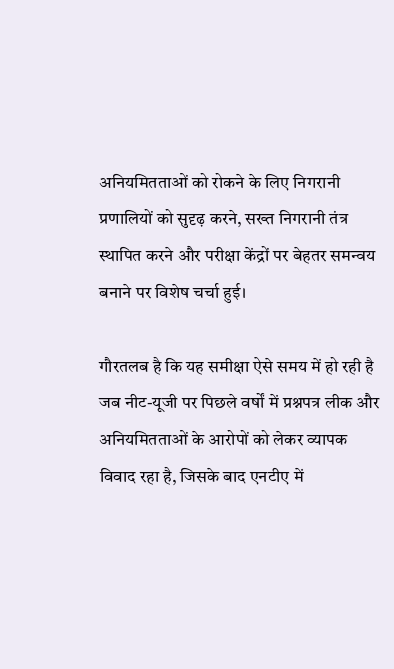अनियमितताओं को रोकने के लिए निगरानी प्रणालियों को सुदृढ़ करने, सख्त निगरानी तंत्र स्थापित करने और परीक्षा केंद्रों पर बेहतर समन्वय बनाने पर विशेष चर्चा हुई।

गौरतलब है कि यह समीक्षा ऐसे समय में हो रही है जब नीट-यूजी पर पिछले वर्षों में प्रश्नपत्र लीक और अनियमितताओं के आरोपों को लेकर व्यापक विवाद रहा है, जिसके बाद एनटीए में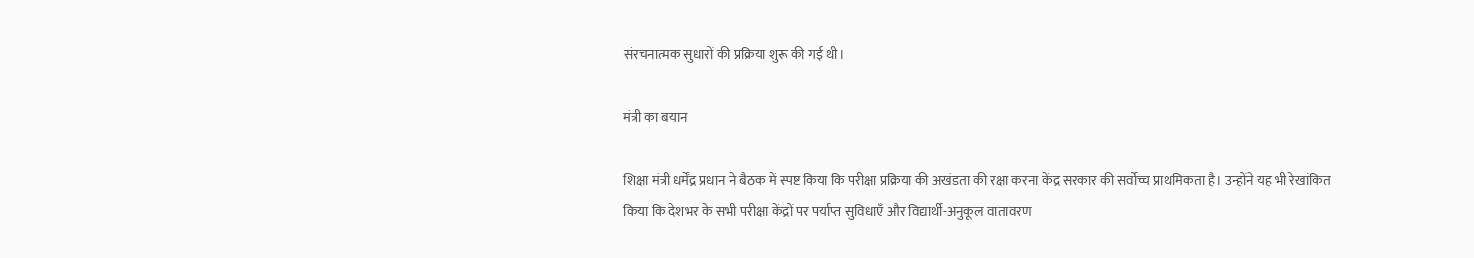संरचनात्मक सुधारों की प्रक्रिया शुरू की गई थी।

मंत्री का बयान

शिक्षा मंत्री धर्मेंद्र प्रधान ने बैठक में स्पष्ट किया कि परीक्षा प्रक्रिया की अखंडता की रक्षा करना केंद्र सरकार की सर्वोच्च प्राथमिकता है। उन्होंने यह भी रेखांकित किया कि देशभर के सभी परीक्षा केंद्रों पर पर्याप्त सुविधाएँ और विद्यार्थी-अनुकूल वातावरण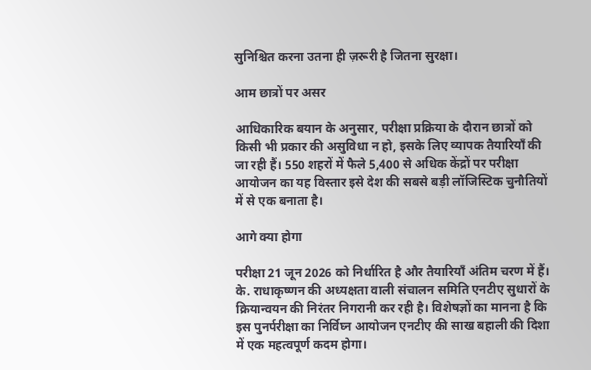सुनिश्चित करना उतना ही ज़रूरी है जितना सुरक्षा।

आम छात्रों पर असर

आधिकारिक बयान के अनुसार, परीक्षा प्रक्रिया के दौरान छात्रों को किसी भी प्रकार की असुविधा न हो, इसके लिए व्यापक तैयारियाँ की जा रही हैं। 550 शहरों में फैले 5,400 से अधिक केंद्रों पर परीक्षा आयोजन का यह विस्तार इसे देश की सबसे बड़ी लॉजिस्टिक चुनौतियों में से एक बनाता है।

आगे क्या होगा

परीक्षा 21 जून 2026 को निर्धारित है और तैयारियाँ अंतिम चरण में हैं। के. राधाकृष्णन की अध्यक्षता वाली संचालन समिति एनटीए सुधारों के क्रियान्वयन की निरंतर निगरानी कर रही है। विशेषज्ञों का मानना है कि इस पुनर्परीक्षा का निर्विघ्न आयोजन एनटीए की साख बहाली की दिशा में एक महत्वपूर्ण कदम होगा।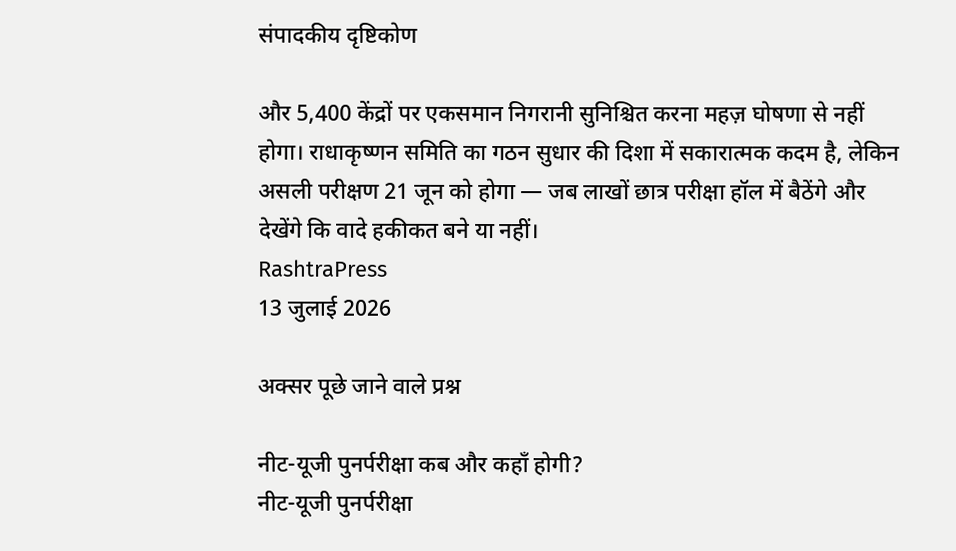संपादकीय दृष्टिकोण

और 5,400 केंद्रों पर एकसमान निगरानी सुनिश्चित करना महज़ घोषणा से नहीं होगा। राधाकृष्णन समिति का गठन सुधार की दिशा में सकारात्मक कदम है, लेकिन असली परीक्षण 21 जून को होगा — जब लाखों छात्र परीक्षा हॉल में बैठेंगे और देखेंगे कि वादे हकीकत बने या नहीं।
RashtraPress
13 जुलाई 2026

अक्सर पूछे जाने वाले प्रश्न

नीट-यूजी पुनर्परीक्षा कब और कहाँ होगी?
नीट-यूजी पुनर्परीक्षा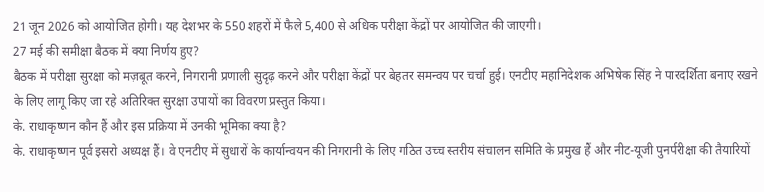21 जून 2026 को आयोजित होगी। यह देशभर के 550 शहरों में फैले 5,400 से अधिक परीक्षा केंद्रों पर आयोजित की जाएगी।
27 मई की समीक्षा बैठक में क्या निर्णय हुए?
बैठक में परीक्षा सुरक्षा को मज़बूत करने, निगरानी प्रणाली सुदृढ़ करने और परीक्षा केंद्रों पर बेहतर समन्वय पर चर्चा हुई। एनटीए महानिदेशक अभिषेक सिंह ने पारदर्शिता बनाए रखने के लिए लागू किए जा रहे अतिरिक्त सुरक्षा उपायों का विवरण प्रस्तुत किया।
के. राधाकृष्णन कौन हैं और इस प्रक्रिया में उनकी भूमिका क्या है?
के. राधाकृष्णन पूर्व इसरो अध्यक्ष हैं। वे एनटीए में सुधारों के कार्यान्वयन की निगरानी के लिए गठित उच्च स्तरीय संचालन समिति के प्रमुख हैं और नीट-यूजी पुनर्परीक्षा की तैयारियों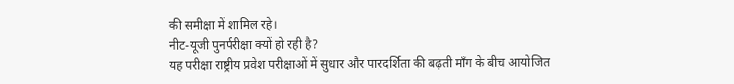की समीक्षा में शामिल रहे।
नीट-यूजी पुनर्परीक्षा क्यों हो रही है?
यह परीक्षा राष्ट्रीय प्रवेश परीक्षाओं में सुधार और पारदर्शिता की बढ़ती माँग के बीच आयोजित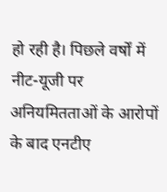हो रही है। पिछले वर्षों में नीट-यूजी पर अनियमितताओं के आरोपों के बाद एनटीए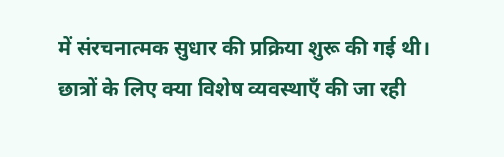में संरचनात्मक सुधार की प्रक्रिया शुरू की गई थी।
छात्रों के लिए क्या विशेष व्यवस्थाएँ की जा रही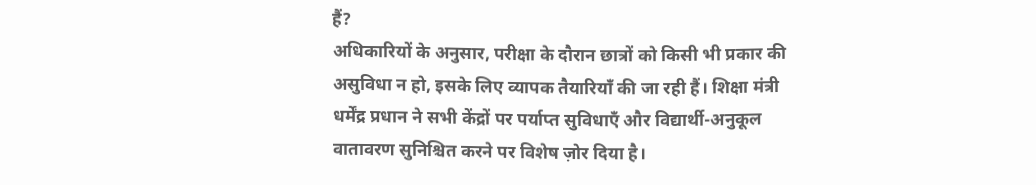हैं?
अधिकारियों के अनुसार, परीक्षा के दौरान छात्रों को किसी भी प्रकार की असुविधा न हो, इसके लिए व्यापक तैयारियाँ की जा रही हैं। शिक्षा मंत्री धर्मेंद्र प्रधान ने सभी केंद्रों पर पर्याप्त सुविधाएँ और विद्यार्थी-अनुकूल वातावरण सुनिश्चित करने पर विशेष ज़ोर दिया है।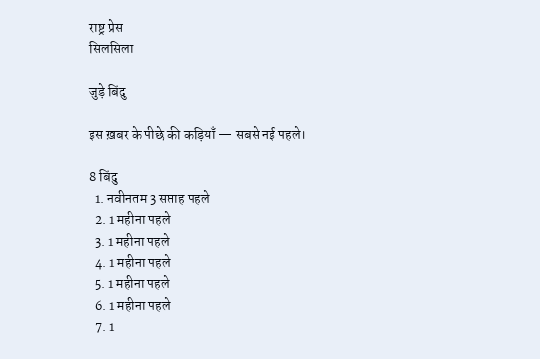राष्ट्र प्रेस
सिलसिला

जुड़े बिंदु

इस ख़बर के पीछे की कड़ियाँ — सबसे नई पहले।

8 बिंदु
  1. नवीनतम 3 सप्ताह पहले
  2. 1 महीना पहले
  3. 1 महीना पहले
  4. 1 महीना पहले
  5. 1 महीना पहले
  6. 1 महीना पहले
  7. 1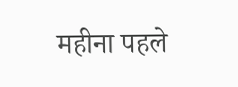महीना पहले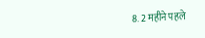8. 2 महीने पहले